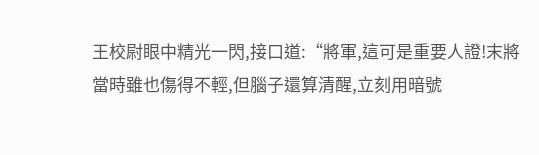王校尉眼中精光一閃,接口道:“將軍,這可是重要人證!末將當時雖也傷得不輕,但腦子還算清醒,立刻用暗號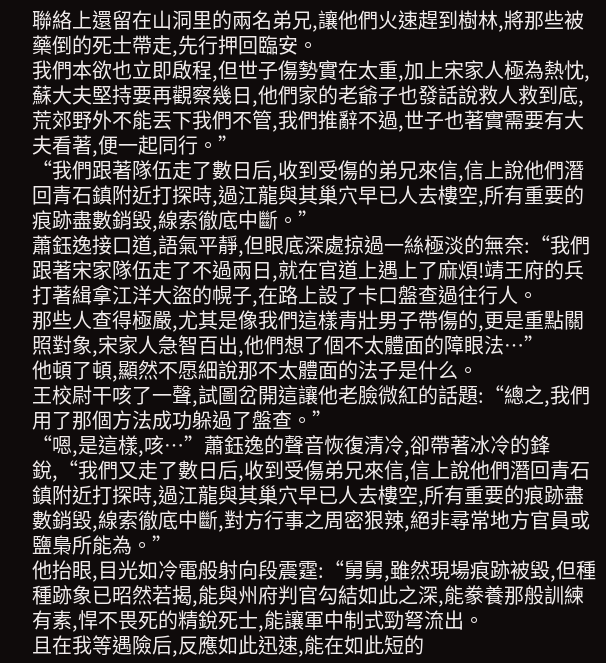聯絡上還留在山洞里的兩名弟兄,讓他們火速趕到樹林,將那些被藥倒的死士帶走,先行押回臨安。
我們本欲也立即啟程,但世子傷勢實在太重,加上宋家人極為熱忱,蘇大夫堅持要再觀察幾日,他們家的老爺子也發話說救人救到底,荒郊野外不能丟下我們不管,我們推辭不過,世子也著實需要有大夫看著,便一起同行。”
“我們跟著隊伍走了數日后,收到受傷的弟兄來信,信上說他們潛回青石鎮附近打探時,過江龍與其巢穴早已人去樓空,所有重要的痕跡盡數銷毀,線索徹底中斷。”
蕭鈺逸接口道,語氣平靜,但眼底深處掠過一絲極淡的無奈:“我們跟著宋家隊伍走了不過兩日,就在官道上遇上了麻煩!靖王府的兵打著緝拿江洋大盜的幌子,在路上設了卡口盤查過往行人。
那些人查得極嚴,尤其是像我們這樣青壯男子帶傷的,更是重點關照對象,宋家人急智百出,他們想了個不太體面的障眼法…”
他頓了頓,顯然不愿細說那不太體面的法子是什么。
王校尉干咳了一聲,試圖岔開這讓他老臉微紅的話題:“總之,我們用了那個方法成功躲過了盤查。”
“嗯,是這樣,咳…”蕭鈺逸的聲音恢復清冷,卻帶著冰冷的鋒銳,“我們又走了數日后,收到受傷弟兄來信,信上說他們潛回青石鎮附近打探時,過江龍與其巢穴早已人去樓空,所有重要的痕跡盡數銷毀,線索徹底中斷,對方行事之周密狠辣,絕非尋常地方官員或鹽梟所能為。”
他抬眼,目光如冷電般射向段震霆:“舅舅,雖然現場痕跡被毀,但種種跡象已昭然若揭,能與州府判官勾結如此之深,能豢養那般訓練有素,悍不畏死的精銳死士,能讓軍中制式勁弩流出。
且在我等遇險后,反應如此迅速,能在如此短的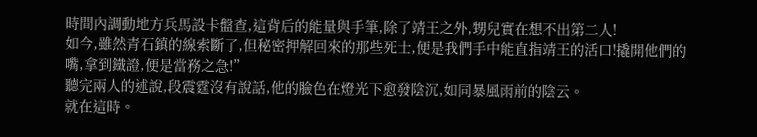時間內調動地方兵馬設卡盤查,這背后的能量與手筆,除了靖王之外,甥兒實在想不出第二人!
如今,雖然青石鎮的線索斷了,但秘密押解回來的那些死士,便是我們手中能直指靖王的活口!撬開他們的嘴,拿到鐵證,便是當務之急!”
聽完兩人的述說,段震霆沒有說話,他的臉色在燈光下愈發陰沉,如同暴風雨前的陰云。
就在這時。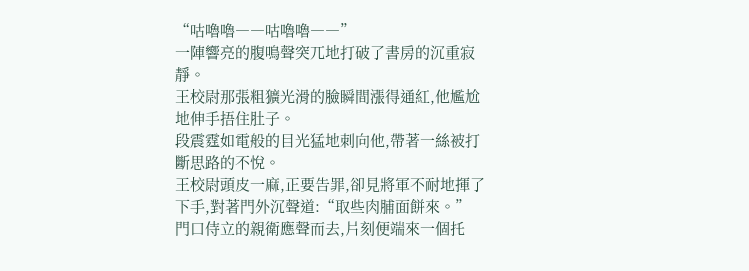“咕嚕嚕――咕嚕嚕――”
一陣響亮的腹鳴聲突兀地打破了書房的沉重寂靜。
王校尉那張粗獷光滑的臉瞬間漲得通紅,他尷尬地伸手捂住肚子。
段震霆如電般的目光猛地刺向他,帶著一絲被打斷思路的不悅。
王校尉頭皮一麻,正要告罪,卻見將軍不耐地揮了下手,對著門外沉聲道:“取些肉脯面餅來。”
門口侍立的親衛應聲而去,片刻便端來一個托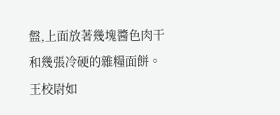盤,上面放著幾塊醬色肉干和幾張冷硬的雜糧面餅。
王校尉如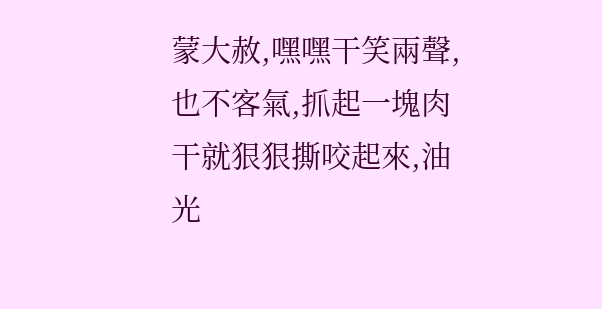蒙大赦,嘿嘿干笑兩聲,也不客氣,抓起一塊肉干就狠狠撕咬起來,油光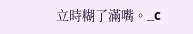立時糊了滿嘴。_c